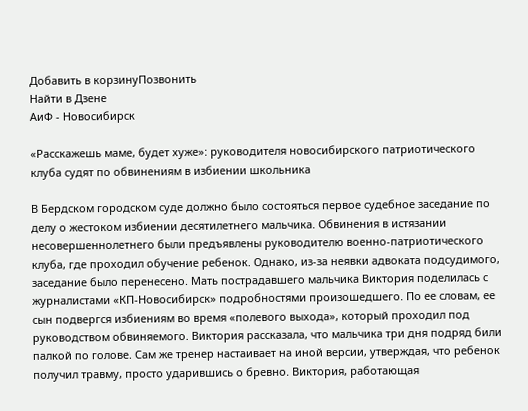Добавить в корзинуПозвонить
Найти в Дзене
АиФ - Новосибирск

«Расскажешь маме, будет хуже»: руководителя новосибирского патриотического клуба судят по обвинениям в избиении школьника

В Бердском городском суде должно было состояться первое судебное заседание по делу о жестоком избиении десятилетнего мальчика. Обвинения в истязании несовершеннолетнего были предъявлены руководителю военно-патриотического клуба, где проходил обучение ребенок. Однако, из-за неявки адвоката подсудимого, заседание было перенесено. Мать пострадавшего мальчика Виктория поделилась с журналистами «КП-Новосибирск» подробностями произошедшего. По ее словам, ее сын подвергся избиениям во время «полевого выхода», который проходил под руководством обвиняемого. Виктория рассказала, что мальчика три дня подряд били палкой по голове. Сам же тренер настаивает на иной версии, утверждая, что ребенок получил травму, просто ударившись о бревно. Виктория, работающая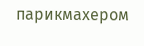парикмахером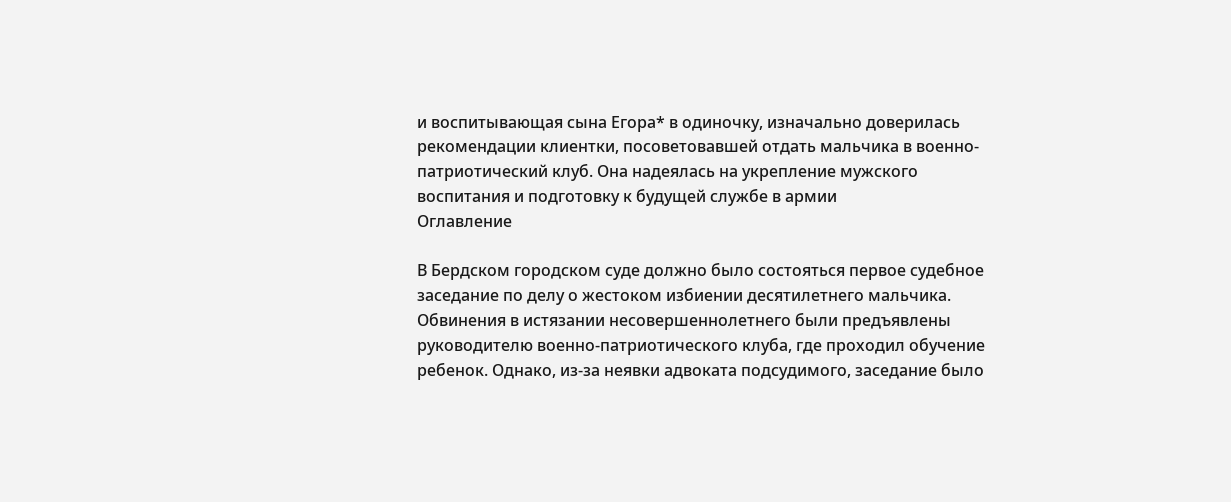и воспитывающая сына Егора* в одиночку, изначально доверилась рекомендации клиентки, посоветовавшей отдать мальчика в военно-патриотический клуб. Она надеялась на укрепление мужского воспитания и подготовку к будущей службе в армии
Оглавление

В Бердском городском суде должно было состояться первое судебное заседание по делу о жестоком избиении десятилетнего мальчика. Обвинения в истязании несовершеннолетнего были предъявлены руководителю военно-патриотического клуба, где проходил обучение ребенок. Однако, из-за неявки адвоката подсудимого, заседание было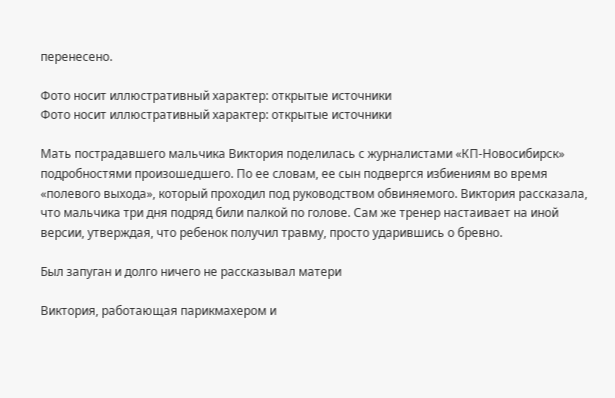перенесено.

Фото носит иллюстративный характер: открытые источники
Фото носит иллюстративный характер: открытые источники

Мать пострадавшего мальчика Виктория поделилась с журналистами «КП-Новосибирск» подробностями произошедшего. По ее словам, ее сын подвергся избиениям во время «полевого выхода», который проходил под руководством обвиняемого. Виктория рассказала, что мальчика три дня подряд били палкой по голове. Сам же тренер настаивает на иной версии, утверждая, что ребенок получил травму, просто ударившись о бревно.

Был запуган и долго ничего не рассказывал матери

Виктория, работающая парикмахером и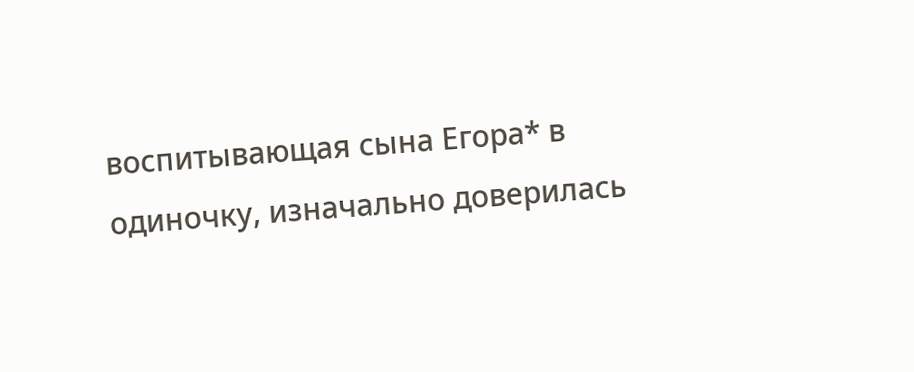воспитывающая сына Егора* в одиночку, изначально доверилась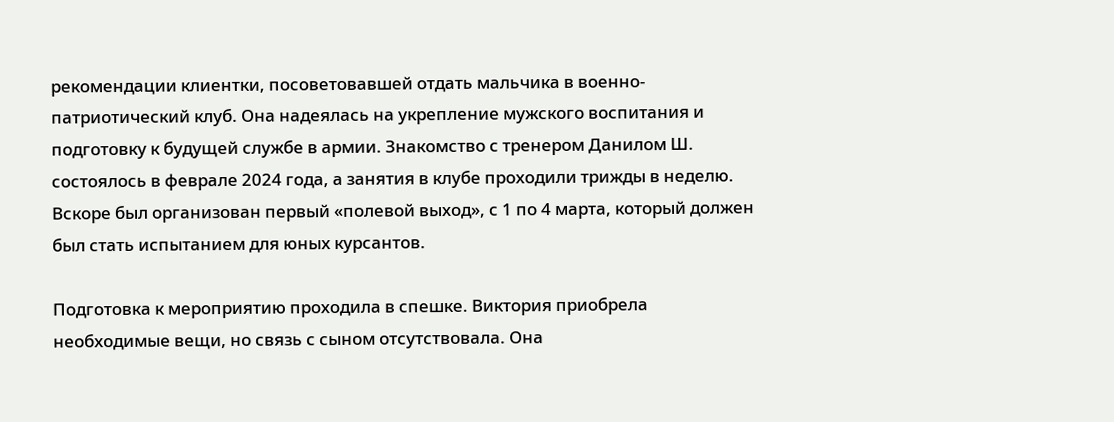рекомендации клиентки, посоветовавшей отдать мальчика в военно-патриотический клуб. Она надеялась на укрепление мужского воспитания и подготовку к будущей службе в армии. Знакомство с тренером Данилом Ш. состоялось в феврале 2024 года, а занятия в клубе проходили трижды в неделю. Вскоре был организован первый «полевой выход», с 1 по 4 марта, который должен был стать испытанием для юных курсантов.

Подготовка к мероприятию проходила в спешке. Виктория приобрела необходимые вещи, но связь с сыном отсутствовала. Она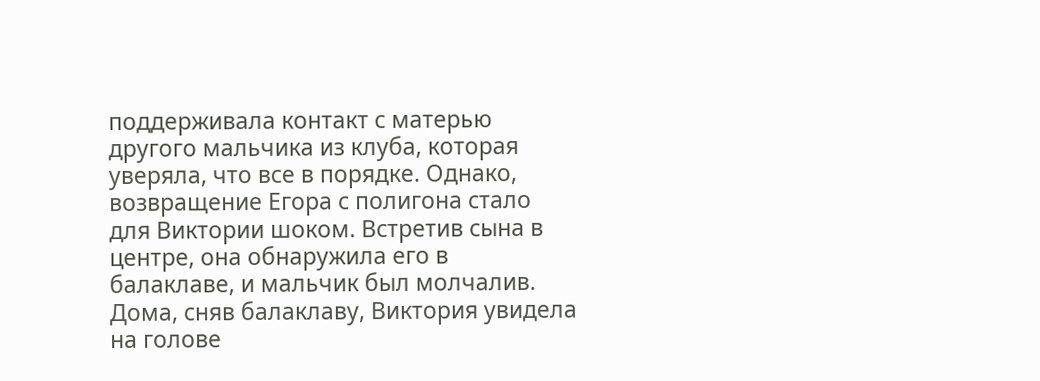поддерживала контакт с матерью другого мальчика из клуба, которая уверяла, что все в порядке. Однако, возвращение Егора с полигона стало для Виктории шоком. Встретив сына в центре, она обнаружила его в балаклаве, и мальчик был молчалив. Дома, сняв балаклаву, Виктория увидела на голове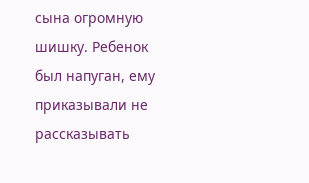сына огромную шишку. Ребенок был напуган, ему приказывали не рассказывать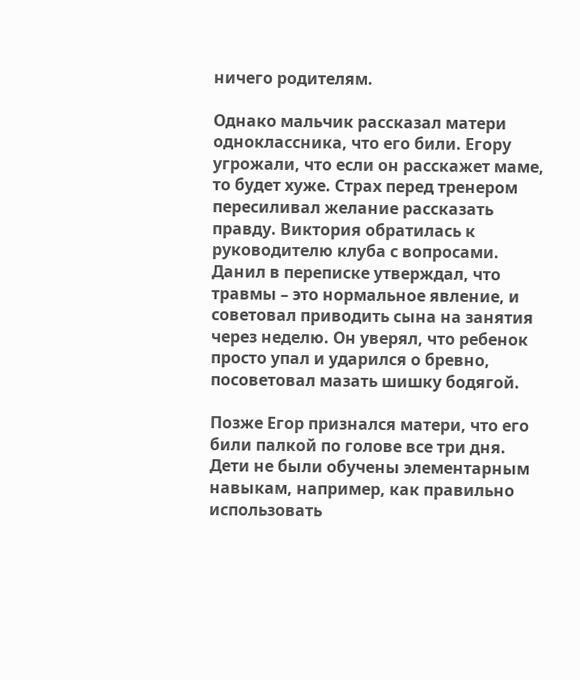ничего родителям.

Однако мальчик рассказал матери одноклассника, что его били. Егору угрожали, что если он расскажет маме, то будет хуже. Страх перед тренером пересиливал желание рассказать правду. Виктория обратилась к руководителю клуба с вопросами. Данил в переписке утверждал, что травмы – это нормальное явление, и советовал приводить сына на занятия через неделю. Он уверял, что ребенок просто упал и ударился о бревно, посоветовал мазать шишку бодягой.

Позже Егор признался матери, что его били палкой по голове все три дня. Дети не были обучены элементарным навыкам, например, как правильно использовать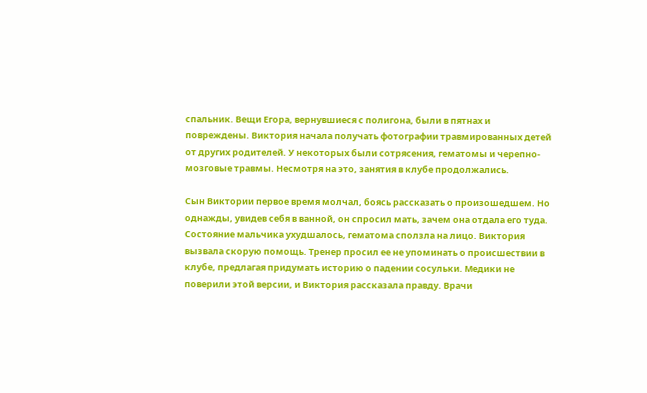спальник. Вещи Егора, вернувшиеся с полигона, были в пятнах и повреждены. Виктория начала получать фотографии травмированных детей от других родителей. У некоторых были сотрясения, гематомы и черепно-мозговые травмы. Несмотря на это, занятия в клубе продолжались.

Сын Виктории первое время молчал, боясь рассказать о произошедшем. Но однажды, увидев себя в ванной, он спросил мать, зачем она отдала его туда. Состояние мальчика ухудшалось, гематома сползла на лицо. Виктория вызвала скорую помощь. Тренер просил ее не упоминать о происшествии в клубе, предлагая придумать историю о падении сосульки. Медики не поверили этой версии, и Виктория рассказала правду. Врачи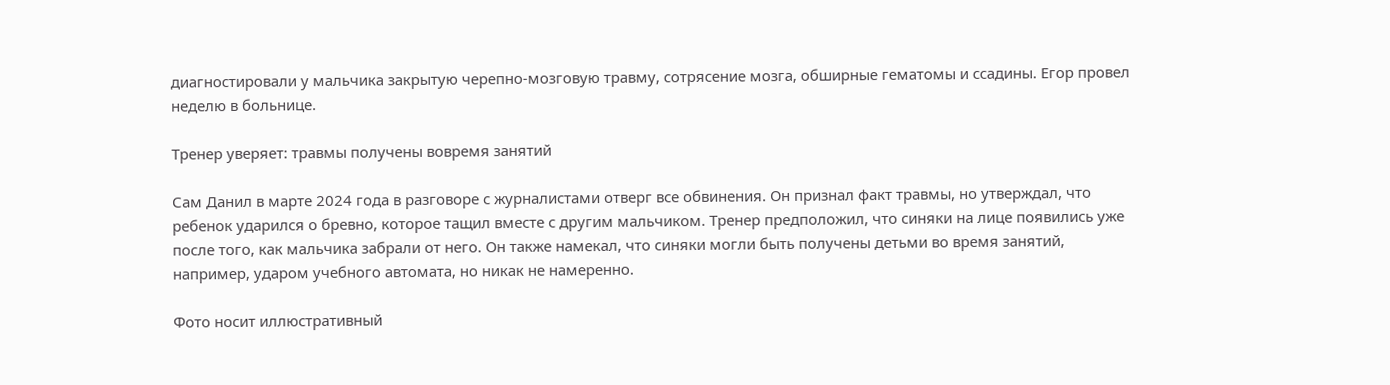диагностировали у мальчика закрытую черепно-мозговую травму, сотрясение мозга, обширные гематомы и ссадины. Егор провел неделю в больнице.

Тренер уверяет: травмы получены вовремя занятий

Сам Данил в марте 2024 года в разговоре с журналистами отверг все обвинения. Он признал факт травмы, но утверждал, что ребенок ударился о бревно, которое тащил вместе с другим мальчиком. Тренер предположил, что синяки на лице появились уже после того, как мальчика забрали от него. Он также намекал, что синяки могли быть получены детьми во время занятий, например, ударом учебного автомата, но никак не намеренно.

Фото носит иллюстративный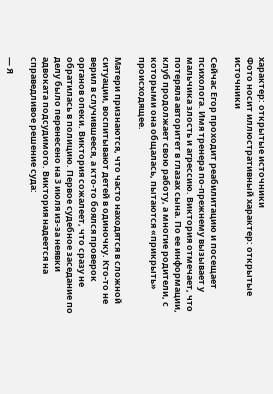характер: открытые источники
Фото носит иллюстративный характер: открытые источники

Сейчас Егор проходит реабилитацию и посещает психолога. Имя тренера по-прежнему вызывает у мальчика злость и агрессию. Виктория отмечает, что потеряла авторитет в глазах сына. По ее информации, клуб продолжает свою работу, а многие родители, с которыми она общалась, пытаются «прикрыть» происходящее.

Матери признаются, что часто находятся в сложной ситуации, воспитывают детей в одиночку. Кто-то не верил в случившееся, а кто-то боялся проверок органов опеки. Виктория сожалеет, что сразу не обратилась в полицию. Первое судебное заседание по делу было перенесено на 3 июля из-за неявки адвоката подсудимого. Виктория надеется на справедливое решение суда:

— Я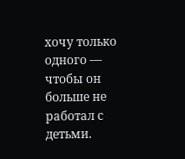хочу только одного — чтобы он больше не работал с детьми.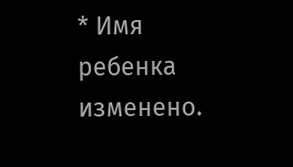* Имя ребенка изменено.